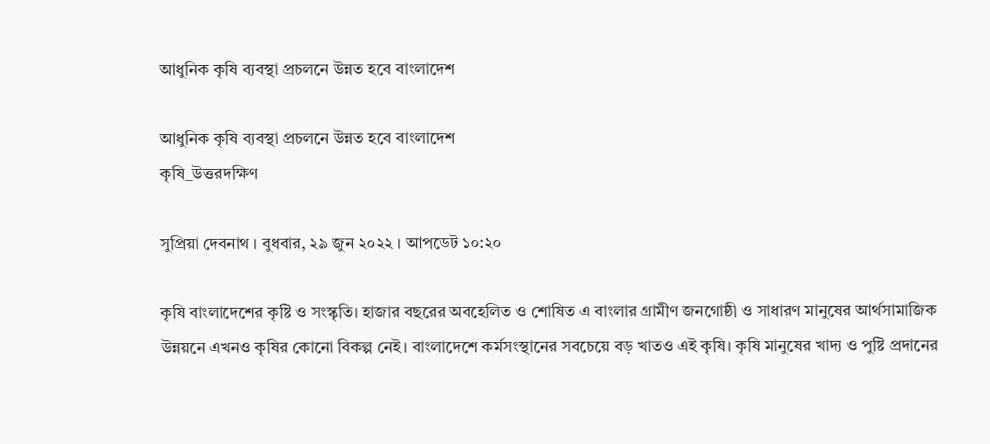আধুনিক কৃষি ব্যবস্থা প্রচলনে উন্নত হবে বাংলাদেশ

আধুনিক কৃষি ব্যবস্থা প্রচলনে উন্নত হবে বাংলাদেশ
কৃষি_উত্তরদক্ষিণ

সুপ্রিয়া দেবনাথ । বুধবার, ২৯ জুন ২০২২ । আপডেট ১০:২০

কৃষি বাংলাদেশের কৃষ্টি ও সংস্কৃতি। হাজার বছরের অবহেলিত ও শোষিত এ বাংলার গ্রামীণ জনগোষ্ঠী ও সাধারণ মানুষের আর্থসামাজিক উন্নয়নে এখনও কৃষির কোনো বিকল্প নেই। বাংলাদেশে কর্মসংস্থানের সবচেয়ে বড় খাতও এই কৃষি। কৃষি মানুষের খাদ্য ও পুষ্টি প্রদানের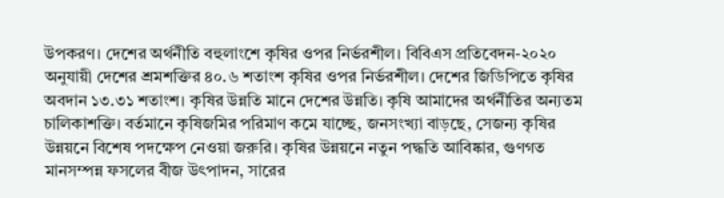উপকরণ। দেশের অর্থনীতি বহুলাংশে কৃষির ওপর নির্ভরশীল। বিবিএস প্রতিবেদন-২০২০ অনুযায়ী দেশের শ্রমশক্তির ৪০.৬ শতাংশ কৃষির ওপর নির্ভরশীল। দেশের জিডিপিতে কৃষির অবদান ১৩.৩১ শতাংশ। কৃষির উন্নতি মানে দেশের উন্নতি। কৃষি আমাদের অর্থনীতির অন্যতম চালিকাশক্তি। বর্তমানে কৃষিজমির পরিমাণ কমে যাচ্ছে, জনসংখ্যা বাড়ছে, সেজন্য কৃষির উন্নয়নে বিশেষ পদক্ষেপ নেওয়া জরুরি। কৃষির উন্নয়নে নতুন পদ্ধতি আবিষ্কার, গুণগত মানসম্পন্ন ফসলের বীজ উৎপাদন, সারের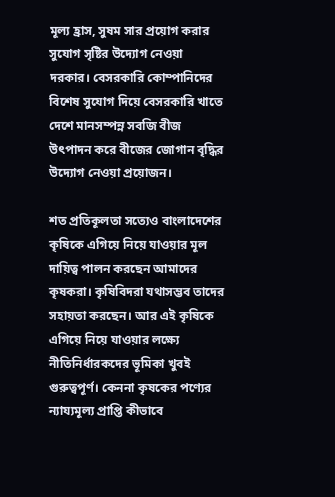মূল্য হ্রাস, সুষম সার প্রয়োগ করার সুযোগ সৃষ্টির উদ্যোগ নেওয়া দরকার। বেসরকারি কোম্পানিদের বিশেষ সুযোগ দিয়ে বেসরকারি খাতে দেশে মানসম্পন্ন সবজি বীজ উৎপাদন করে বীজের জোগান বৃদ্ধির উদ্যোগ নেওয়া প্রয়োজন।

শত প্রতিকূলতা সত্যেও বাংলাদেশের কৃষিকে এগিয়ে নিয়ে যাওয়ার মূল দায়িত্ব পালন করছেন আমাদের কৃষকরা। কৃষিবিদরা যথাসম্ভব তাদের সহায়তা করছেন। আর এই কৃষিকে এগিয়ে নিয়ে যাওয়ার লক্ষ্যে নীতিনির্ধারকদের ভূমিকা খুবই গুরুত্বপূর্ণ। কেননা কৃষকের পণ্যের ন্যায্যমূল্য প্রাপ্তি কীভাবে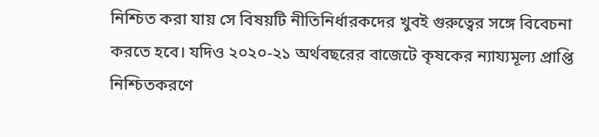নিশ্চিত করা যায় সে বিষয়টি নীতিনির্ধারকদের খুবই গুরুত্বের সঙ্গে বিবেচনা করতে হবে। যদিও ২০২০-২১ অর্থবছরের বাজেটে কৃষকের ন্যায্যমূল্য প্রাপ্তি নিশ্চিতকরণে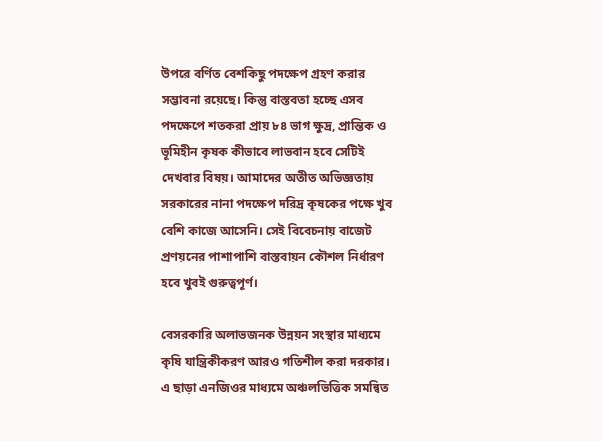উপরে বর্ণিত বেশকিছু পদক্ষেপ গ্রহণ করার সম্ভাবনা রয়েছে। কিন্তু বাস্তবতা হচ্ছে এসব পদক্ষেপে শতকরা প্রায় ৮৪ ভাগ ক্ষুদ্র, প্রান্তিক ও ভূমিহীন কৃষক কীভাবে লাভবান হবে সেটিই দেখবার বিষয়। আমাদের অতীত অভিজ্ঞতায় সরকারের নানা পদক্ষেপ দরিদ্র কৃষকের পক্ষে খুব বেশি কাজে আসেনি। সেই বিবেচনায় বাজেট প্রণয়নের পাশাপাশি বাস্তবায়ন কৌশল নির্ধারণ হবে খুবই গুরুত্বপূর্ণ।

বেসরকারি অলাভজনক উন্নয়ন সংস্থার মাধ্যমে কৃষি যান্ত্রিকীকরণ আরও গতিশীল করা দরকার। এ ছাড়া এনজিওর মাধ্যমে অঞ্চলভিত্তিক সমন্বিত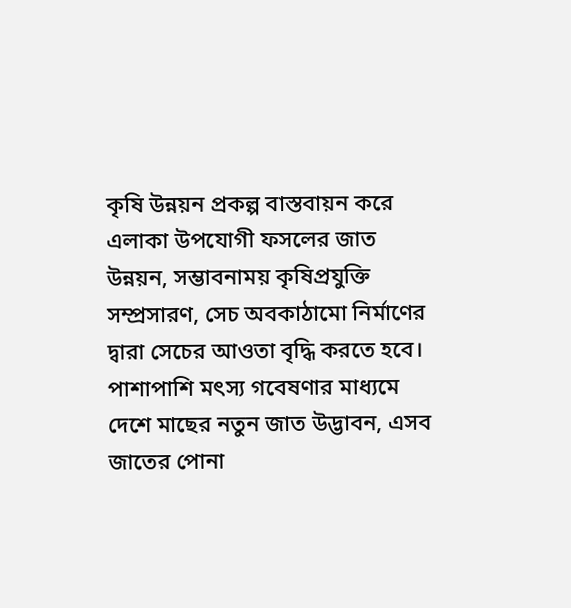কৃষি উন্নয়ন প্রকল্প বাস্তবায়ন করে এলাকা উপযোগী ফসলের জাত উন্নয়ন, সম্ভাবনাময় কৃষিপ্রযুক্তি সম্প্রসারণ, সেচ অবকাঠামো নির্মাণের দ্বারা সেচের আওতা বৃদ্ধি করতে হবে। পাশাপাশি মৎস্য গবেষণার মাধ্যমে দেশে মাছের নতুন জাত উদ্ভাবন, এসব জাতের পোনা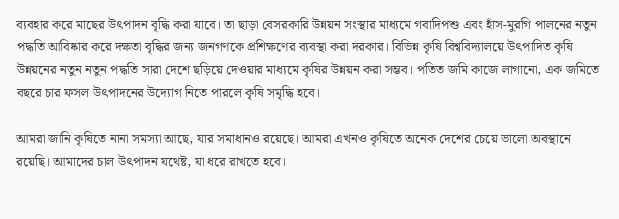ব্যবহার করে মাছের উৎপাদন বৃদ্ধি করা যাবে। তা ছাড়া বেসরকারি উন্নয়ন সংস্থার মাধ্যমে গবাদিপশু এবং হাঁস-মুরগি পালনের নতুন পদ্ধতি আবিষ্কার করে দক্ষতা বৃদ্ধির জন্য জনগণকে প্রশিক্ষণের ব্যবস্থা করা দরকার। বিভিন্ন কৃষি বিশ্ববিদ্যালয়ে উৎপাদিত কৃষি উন্নয়নের নতুন নতুন পদ্ধতি সারা দেশে ছড়িয়ে দেওয়ার মাধ্যমে কৃষির উন্নয়ন করা সম্ভব। পতিত জমি কাজে লাগানো, এক জমিতে বছরে চার ফসল উৎপাদনের উদ্যোগ নিতে পারলে কৃষি সমৃদ্ধি হবে।

আমরা জানি কৃষিতে নানা সমস্যা আছে, যার সমাধানও রয়েছে। আমরা এখনও কৃষিতে অনেক দেশের চেয়ে ভালো অবস্থানে রয়েছি। আমাদের চাল উৎপাদন যথেষ্ট, যা ধরে রাখতে হবে।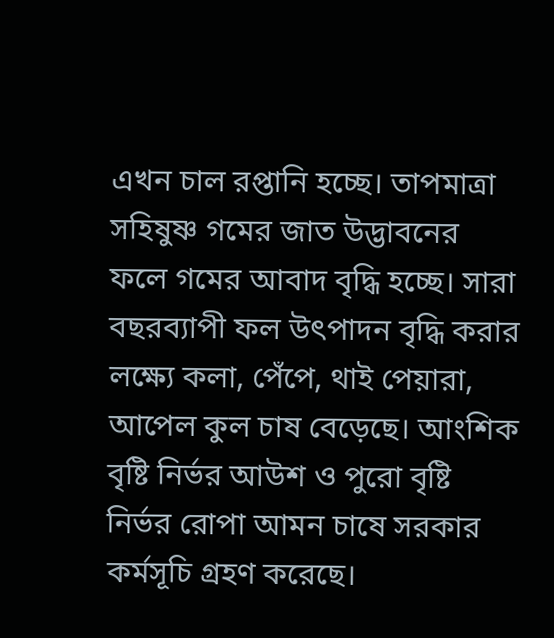এখন চাল রপ্তানি হচ্ছে। তাপমাত্রা সহিষুষ্ণ গমের জাত উদ্ভাবনের ফলে গমের আবাদ বৃদ্ধি হচ্ছে। সারা বছরব্যাপী ফল উৎপাদন বৃদ্ধি করার লক্ষ্যে কলা, পেঁপে, থাই পেয়ারা, আপেল কুল চাষ বেড়েছে। আংশিক বৃষ্টি নির্ভর আউশ ও পুরো বৃষ্টি নির্ভর রোপা আমন চাষে সরকার কর্মসূচি গ্রহণ করেছে।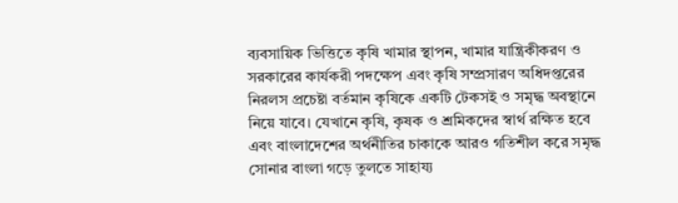ব্যবসায়িক ভিত্তিতে কৃষি খামার স্থাপন, খামার যান্ত্রিকীকরণ ও সরকারের কার্যকরী পদক্ষেপ এবং কৃষি সম্প্রসারণ অধিদপ্তরের নিরলস প্রচেষ্টা বর্তমান কৃষিকে একটি টেকসই ও সমৃদ্ধ অবস্থানে নিয়ে যাবে। যেখানে কৃষি, কৃষক ও শ্রমিকদের স্বার্থ রক্ষিত হবে এবং বাংলাদেশের অর্থনীতির চাকাকে আরও গতিশীল করে সমৃদ্ধ সোনার বাংলা গড়ে তুলতে সাহায্য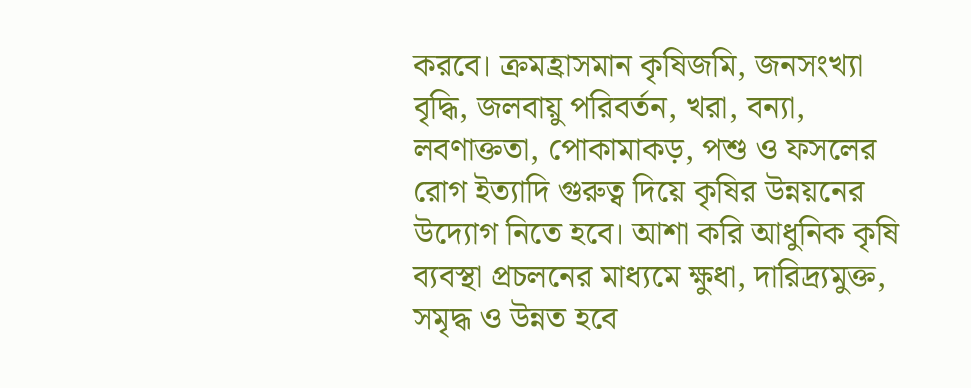করবে। ক্রমহ্রাসমান কৃষিজমি, জনসংখ্যা বৃদ্ধি, জলবায়ু পরিবর্তন, খরা, বন্যা, লবণাক্ততা, পোকামাকড়, পশু ও ফসলের রোগ ইত্যাদি গুরুত্ব দিয়ে কৃষির উন্নয়নের উদ্যোগ নিতে হবে। আশা করি আধুনিক কৃষি ব্যবস্থা প্রচলনের মাধ্যমে ক্ষুধা, দারিদ্র্যমুক্ত, সমৃদ্ধ ও উন্নত হবে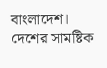বাংলাদেশ। দেশের সামষ্টিক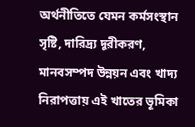অর্থনীতিতে যেমন কর্মসংস্থান সৃষ্টি, দারিদ্র্য দূরীকরণ, মানবসম্পদ উন্নয়ন এবং খাদ্য নিরাপত্তায় এই খাতের ভূমিকা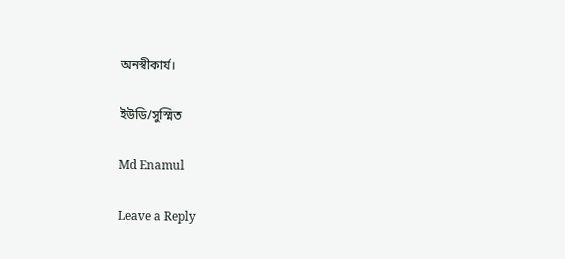অনস্বীকার্য।

ইউডি/সুস্মিত

Md Enamul

Leave a Reply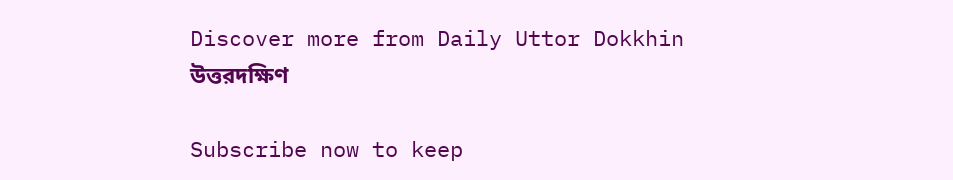Discover more from Daily Uttor Dokkhin উত্তরদক্ষিণ

Subscribe now to keep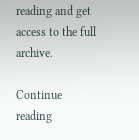reading and get access to the full archive.

Continue reading